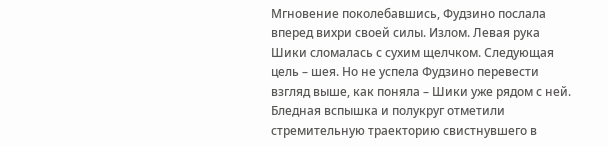Мгновение поколебавшись, Фудзино послала вперед вихри своей силы. Излом. Левая рука Шики сломалась с сухим щелчком. Следующая цель – шея. Но не успела Фудзино перевести взгляд выше, как поняла – Шики уже рядом с ней. Бледная вспышка и полукруг отметили стремительную траекторию свистнувшего в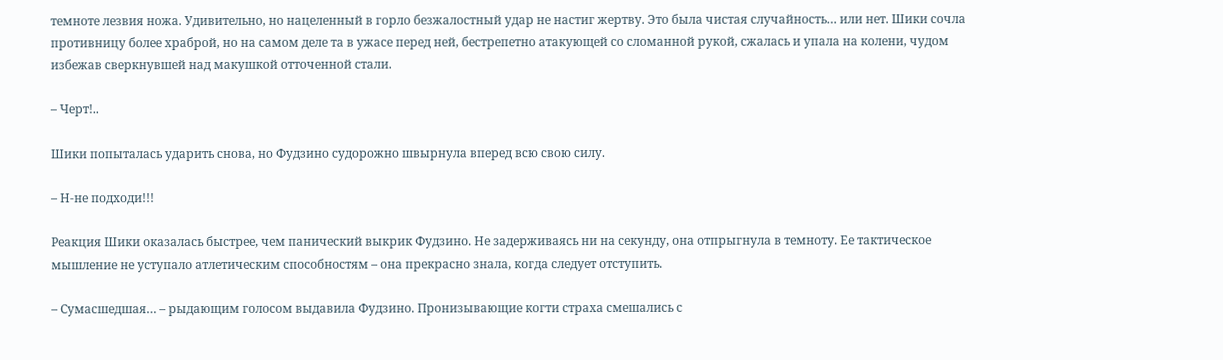темноте лезвия ножа. Удивительно, но нацеленный в горло безжалостный удар не настиг жертву. Это была чистая случайность… или нет. Шики сочла противницу более храброй, но на самом деле та в ужасе перед ней, бестрепетно атакующей со сломанной рукой, сжалась и упала на колени, чудом избежав сверкнувшей над макушкой отточенной стали.

– Черт!..

Шики попыталась ударить снова, но Фудзино судорожно швырнула вперед всю свою силу.

– Н-не подходи!!!

Реакция Шики оказалась быстрее, чем панический выкрик Фудзино. Не задерживаясь ни на секунду, она отпрыгнула в темноту. Ее тактическое мышление не уступало атлетическим способностям – она прекрасно знала, когда следует отступить.

– Сумасшедшая… – рыдающим голосом выдавила Фудзино. Пронизывающие когти страха смешались с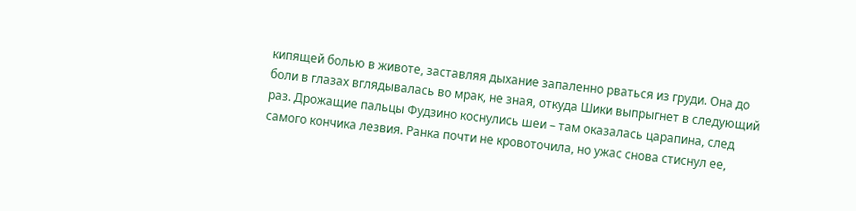кипящей болью в животе, заставляя дыхание запаленно рваться из груди. Она до боли в глазах вглядывалась во мрак, не зная, откуда Шики выпрыгнет в следующий раз. Дрожащие пальцы Фудзино коснулись шеи – там оказалась царапина, след самого кончика лезвия. Ранка почти не кровоточила, но ужас снова стиснул ее,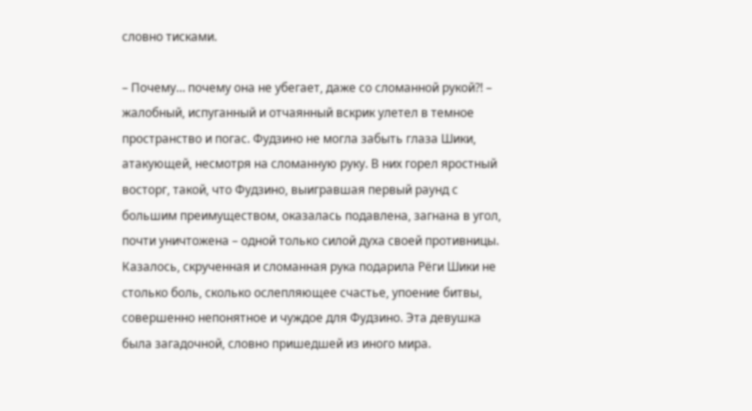словно тисками.

– Почему… почему она не убегает, даже со сломанной рукой?! – жалобный, испуганный и отчаянный вскрик улетел в темное пространство и погас. Фудзино не могла забыть глаза Шики, атакующей, несмотря на сломанную руку. В них горел яростный восторг, такой, что Фудзино, выигравшая первый раунд с большим преимуществом, оказалась подавлена, загнана в угол, почти уничтожена – одной только силой духа своей противницы. Казалось, скрученная и сломанная рука подарила Рёги Шики не столько боль, сколько ослепляющее счастье, упоение битвы, совершенно непонятное и чуждое для Фудзино. Эта девушка была загадочной, словно пришедшей из иного мира.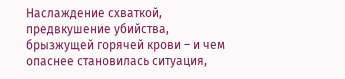Наслаждение схваткой, предвкушение убийства, брызжущей горячей крови – и чем опаснее становилась ситуация,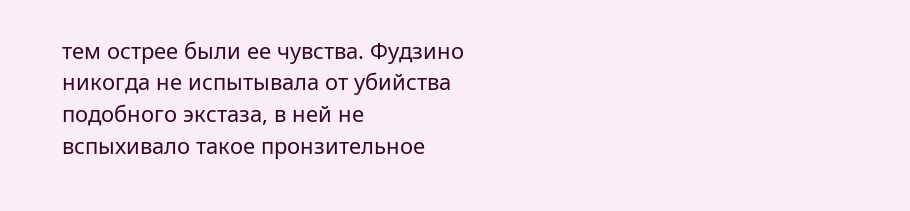тем острее были ее чувства. Фудзино никогда не испытывала от убийства подобного экстаза, в ней не вспыхивало такое пронзительное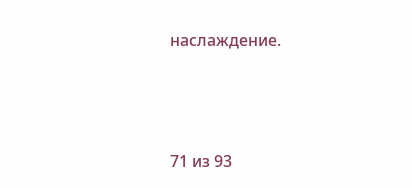наслаждение.



71 из 93